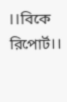।।বিকে রিপোর্ট।।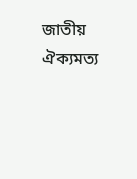জাতীয় ঐক্যমত্য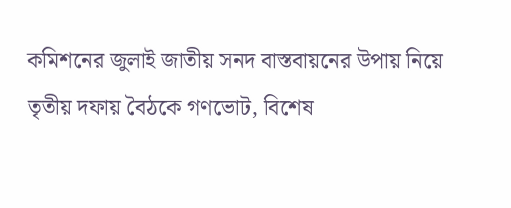কমিশনের জুলাই জাতীয় সনদ বাস্তবায়নের উপায় নিয়ে তৃতীয় দফায় বৈঠকে গণভোট, বিশেষ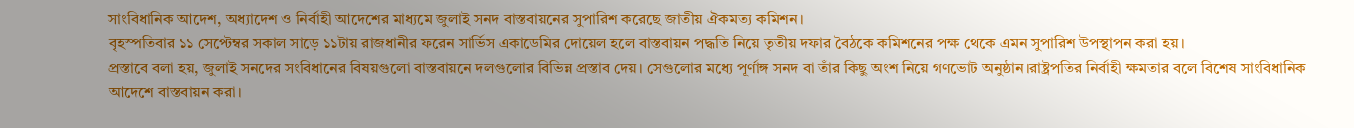সাংবিধানিক আদেশ, অধ্যাদেশ ও নির্বাহী আদেশের মাধ্যমে জুলাই সনদ বাস্তবায়নের সুপারিশ করেছে জাতীয় ঐকমত্য কমিশন।
বৃহস্পতিবার ১১ সেপ্টেম্বর সকাল সাড়ে ১১টায় রাজধানীর ফরেন সার্ভিস একাডেমির দোয়েল হলে বাস্তবায়ন পদ্ধতি নিয়ে তৃতীয় দফার বৈঠকে কমিশনের পক্ষ থেকে এমন সুপারিশ উপস্থাপন করা হয়।
প্রস্তাবে বলা হয়, জুলাই সনদের সংবিধানের বিষয়গুলো বাস্তবায়নে দলগুলোর বিভিন্ন প্রস্তাব দেয়। সেগুলোর মধ্যে পূর্ণাঙ্গ সনদ বা তাঁর কিছু অংশ নিয়ে গণভোট অনুষ্ঠান।রাষ্ট্রপতির নির্বাহী ক্ষমতার বলে বিশেষ সাংবিধানিক আদেশে বাস্তবায়ন করা।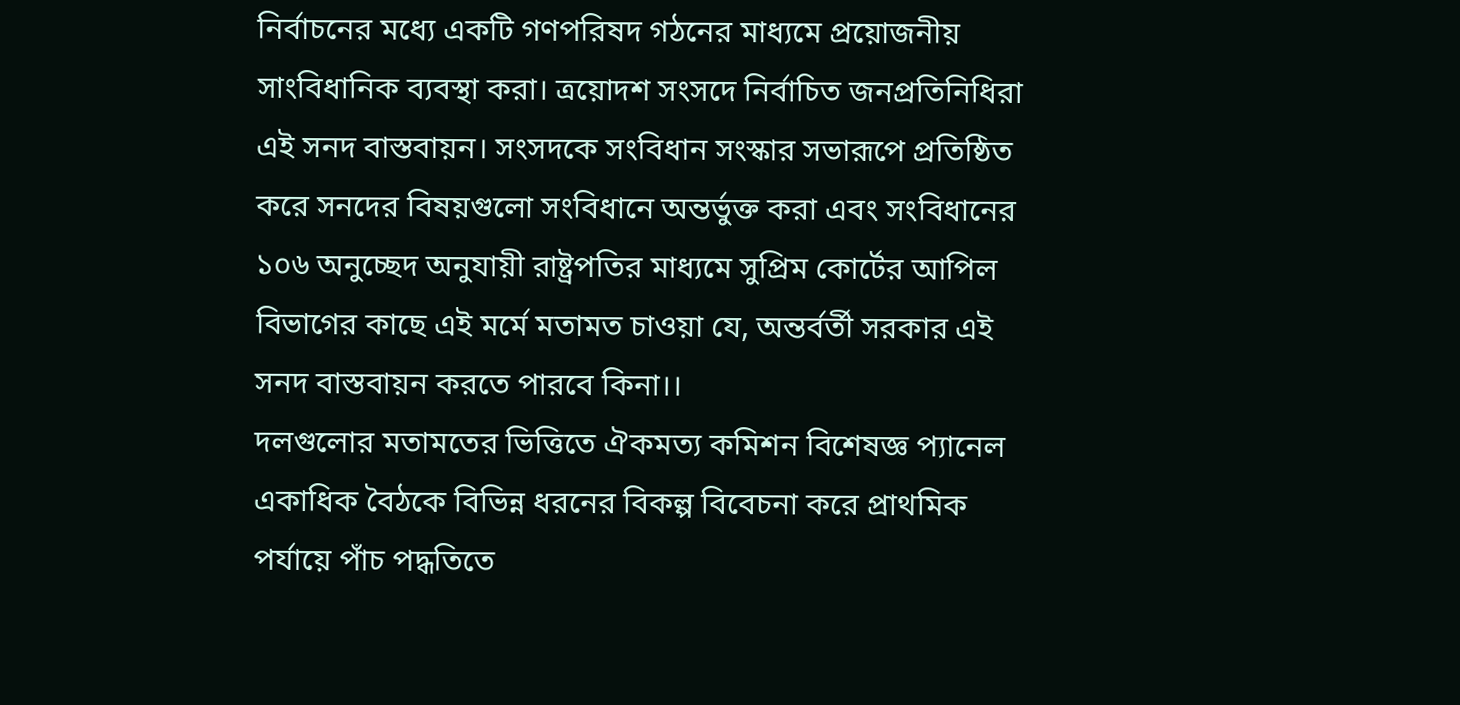নির্বাচনের মধ্যে একটি গণপরিষদ গঠনের মাধ্যমে প্রয়োজনীয় সাংবিধানিক ব্যবস্থা করা। ত্রয়োদশ সংসদে নির্বাচিত জনপ্রতিনিধিরা এই সনদ বাস্তবায়ন। সংসদকে সংবিধান সংস্কার সভারূপে প্রতিষ্ঠিত করে সনদের বিষয়গুলো সংবিধানে অন্তর্ভুক্ত করা এবং সংবিধানের ১০৬ অনুচ্ছেদ অনুযায়ী রাষ্ট্রপতির মাধ্যমে সুপ্রিম কোর্টের আপিল বিভাগের কাছে এই মর্মে মতামত চাওয়া যে, অন্তর্বর্তী সরকার এই সনদ বাস্তবায়ন করতে পারবে কিনা।।
দলগুলোর মতামতের ভিত্তিতে ঐকমত্য কমিশন বিশেষজ্ঞ প্যানেল একাধিক বৈঠকে বিভিন্ন ধরনের বিকল্প বিবেচনা করে প্রাথমিক পর্যায়ে পাঁচ পদ্ধতিতে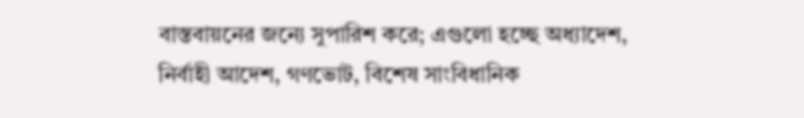বাস্তবায়নের জন্যে সুপারিশ করে; এগুলো হচ্ছে অধ্যাদেশ, নির্বাহী আদেশ, গণভোট, বিশেষ সাংবিধানিক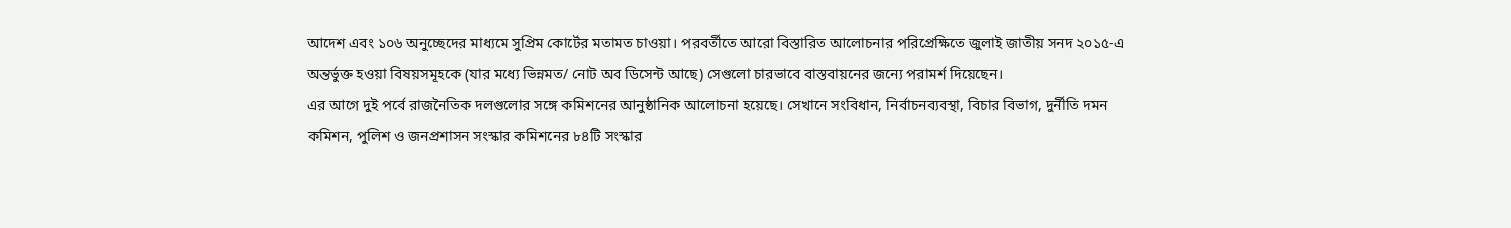আদেশ এবং ১০৬ অনুচ্ছেদের মাধ্যমে সুপ্রিম কোর্টের মতামত চাওয়া। পরবর্তীতে আরো বিস্তারিত আলোচনার পরিপ্রেক্ষিতে জুলাই জাতীয় সনদ ২০১৫-এ অন্তর্ভুক্ত হওয়া বিষয়সমূহকে (যার মধ্যে ভিন্নমত/ নোট অব ডিসেন্ট আছে) সেগুলো চারভাবে বাস্তবায়নের জন্যে পরামর্শ দিয়েছেন।
এর আগে দুই পর্বে রাজনৈতিক দলগুলোর সঙ্গে কমিশনের আনুষ্ঠানিক আলোচনা হয়েছে। সেখানে সংবিধান, নির্বাচনব্যবস্থা, বিচার বিভাগ, দুর্নীতি দমন কমিশন, পুলিশ ও জনপ্রশাসন সংস্কার কমিশনের ৮৪টি সংস্কার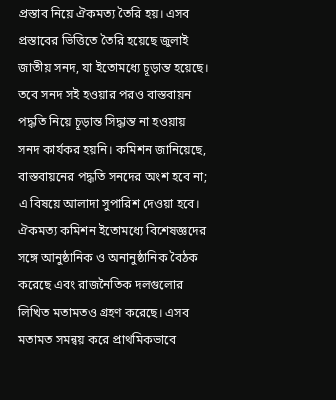প্রস্তাব নিয়ে ঐকমত্য তৈরি হয়। এসব প্রস্তাবের ভিত্তিতে তৈরি হয়েছে জুলাই জাতীয় সনদ, যা ইতোমধ্যে চূড়ান্ত হয়েছে।
তবে সনদ সই হওয়ার পরও বাস্তবায়ন পদ্ধতি নিয়ে চূড়ান্ত সিদ্ধান্ত না হওয়ায় সনদ কার্যকর হয়নি। কমিশন জানিয়েছে, বাস্তবায়নের পদ্ধতি সনদের অংশ হবে না; এ বিষয়ে আলাদা সুপারিশ দেওয়া হবে।
ঐকমত্য কমিশন ইতোমধ্যে বিশেষজ্ঞদের সঙ্গে আনুষ্ঠানিক ও অনানুষ্ঠানিক বৈঠক করেছে এবং রাজনৈতিক দলগুলোর লিখিত মতামতও গ্রহণ করেছে। এসব মতামত সমন্বয় করে প্রাথমিকভাবে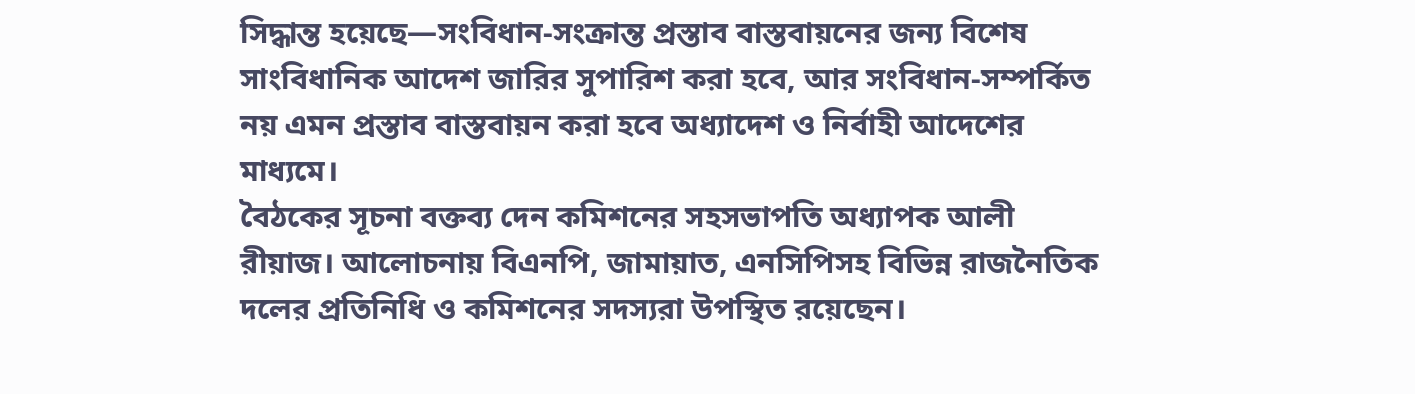সিদ্ধান্ত হয়েছে—সংবিধান-সংক্রান্ত প্রস্তাব বাস্তবায়নের জন্য বিশেষ সাংবিধানিক আদেশ জারির সুপারিশ করা হবে, আর সংবিধান-সম্পর্কিত নয় এমন প্রস্তাব বাস্তবায়ন করা হবে অধ্যাদেশ ও নির্বাহী আদেশের মাধ্যমে।
বৈঠকের সূচনা বক্তব্য দেন কমিশনের সহসভাপতি অধ্যাপক আলী রীয়াজ। আলোচনায় বিএনপি, জামায়াত, এনসিপিসহ বিভিন্ন রাজনৈতিক দলের প্রতিনিধি ও কমিশনের সদস্যরা উপস্থিত রয়েছেন।